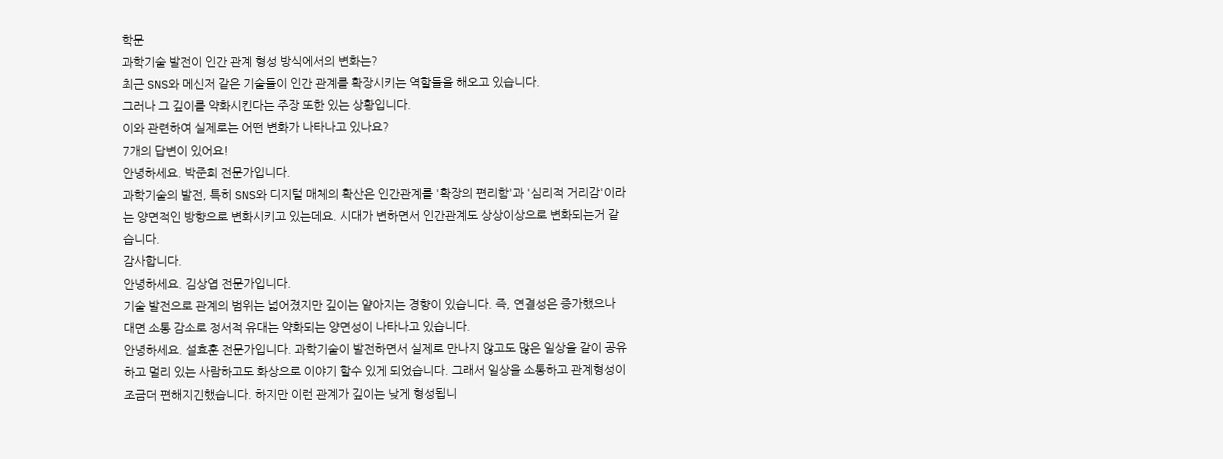학문
과학기술 발전이 인간 관계 형성 방식에서의 변화는?
최근 SNS와 메신저 같은 기술들이 인간 관계를 확장시키는 역할들을 해오고 있습니다.
그러나 그 깊이를 약화시킨다는 주장 또한 있는 상황입니다.
이와 관련하여 실제로는 어떤 변화가 나타나고 있나요?
7개의 답변이 있어요!
안녕하세요. 박준희 전문가입니다.
과학기술의 발전, 특히 SNS와 디지털 매체의 확산은 인간관계를 '확장의 편리함'과 '심리적 거리감'이라는 양면적인 방향으로 변화시키고 있는데요. 시대가 변하면서 인간관계도 상상이상으로 변화되는거 같습니다.
감사합니다.
안녕하세요. 김상엽 전문가입니다.
기술 발전으로 관계의 범위는 넓어졌지만 깊이는 얕아지는 경향이 있습니다. 즉, 연결성은 증가했으나 대면 소통 감소로 정서적 유대는 약화되는 양면성이 나타나고 있습니다.
안녕하세요. 설효훈 전문가입니다. 과학기술이 발전하면서 실제로 만나지 않고도 많은 일상을 같이 공유하고 멀리 있는 사람하고도 화상으로 이야기 할수 있게 되었습니다. 그래서 일상을 소통하고 관계형성이 조금더 편해지긴했습니다. 하지만 이런 관계가 깊이는 낮게 형성됩니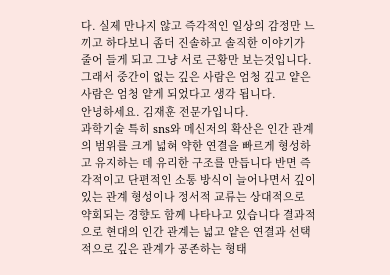다. 실제 만나지 않고 즉각적인 일상의 감정만 느끼고 하다보니 좀더 진솔하고 솔직한 이야기가 줄어 들게 되고 그냥 서로 근황만 보는것입니다. 그래서 중간이 없는 깊은 사람은 엄청 깊고 얕은 사람은 엄청 얕게 되었다고 생각 됩니다.
안녕하세요. 김재훈 전문가입니다.
과학기술 특히 sns와 메신저의 확산은 인간 관계의 범위를 크게 넓혀 약한 연결을 빠르게 형성하고 유지하는 데 유리한 구조를 만듭니다 반면 즉각적이고 단편적인 소통 방식이 늘어나면서 깊이 있는 관계 형성이나 정서적 교류는 상대적으로 약회되는 경향도 함께 나타나고 있습니다 결과적으로 현대의 인간 관계는 넓고 얕은 연결과 선택적으로 깊은 관계가 공존하는 형태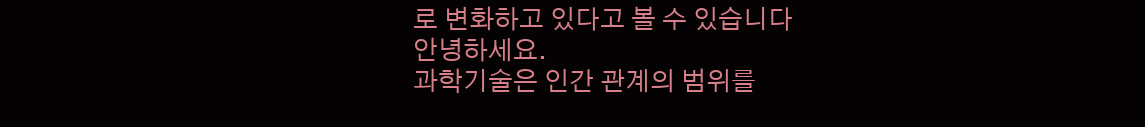로 변화하고 있다고 볼 수 있습니다
안녕하세요.
과학기술은 인간 관계의 범위를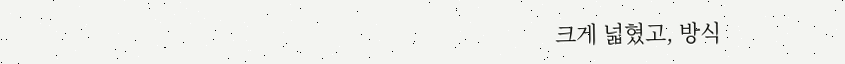크게 넓혔고, 방식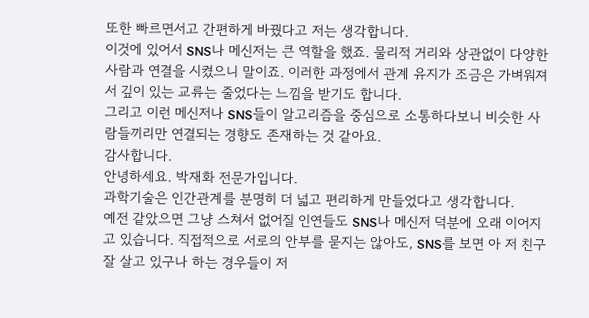또한 빠르면서고 간편하게 바꿨다고 저는 생각합니다.
이것에 있어서 SNS나 메신저는 큰 역할을 했죠. 물리적 거리와 상관없이 다양한 사람과 연결을 시켰으니 말이죠. 이러한 과정에서 관계 유지가 조금은 가벼워져서 깊이 있는 교류는 줄었다는 느낌을 받기도 합니다.
그리고 이런 메신저나 SNS들이 알고리즘을 중심으로 소통하다보니 비슷한 사람들끼리만 연결되는 경향도 존재하는 것 같아요.
감사합니다.
안녕하세요. 박재화 전문가입니다.
과학기술은 인간관계를 분명히 더 넓고 편리하게 만들었다고 생각합니다.
예전 같았으면 그냥 스쳐서 없어질 인연들도 SNS나 메신저 덕분에 오래 이어지고 있습니다. 직접적으로 서로의 안부를 묻지는 않아도, SNS를 보면 아 저 친구 잘 살고 있구나 하는 경우들이 저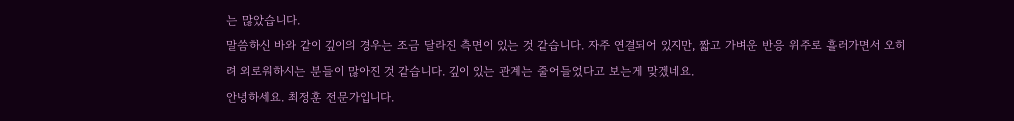는 많았습니다.
말씀하신 바와 같이 깊이의 경우는 조금 달라진 측면이 있는 것 같습니다. 자주 연결되어 있지만, 짧고 가벼운 반응 위주로 흘러가면서 오히려 외로워하시는 분들이 많아진 것 같습니다. 깊이 있는 관계는 줄어들었다고 보는게 맞겠네요.
안녕하세요. 최정훈 전문가입니다.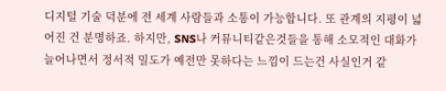디지털 기술 덕분에 전 세계 사람들과 소통이 가능합니다. 또 관계의 지평이 넓어진 건 분명하죠. 하지만, SNS나 커뮤니티같은것들을 통해 소모적인 대화가 늘어나면서 정서적 밀도가 예전만 못하다는 느낌이 드는건 사실인거 같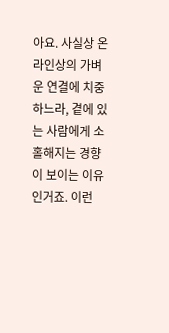아요. 사실상 온라인상의 가벼운 연결에 치중하느라, 곁에 있는 사람에게 소홀해지는 경향이 보이는 이유인거죠. 이런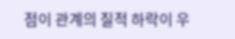점이 관계의 질적 하락이 우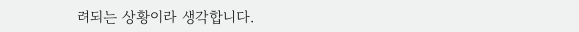려되는 상황이라 생각합니다.